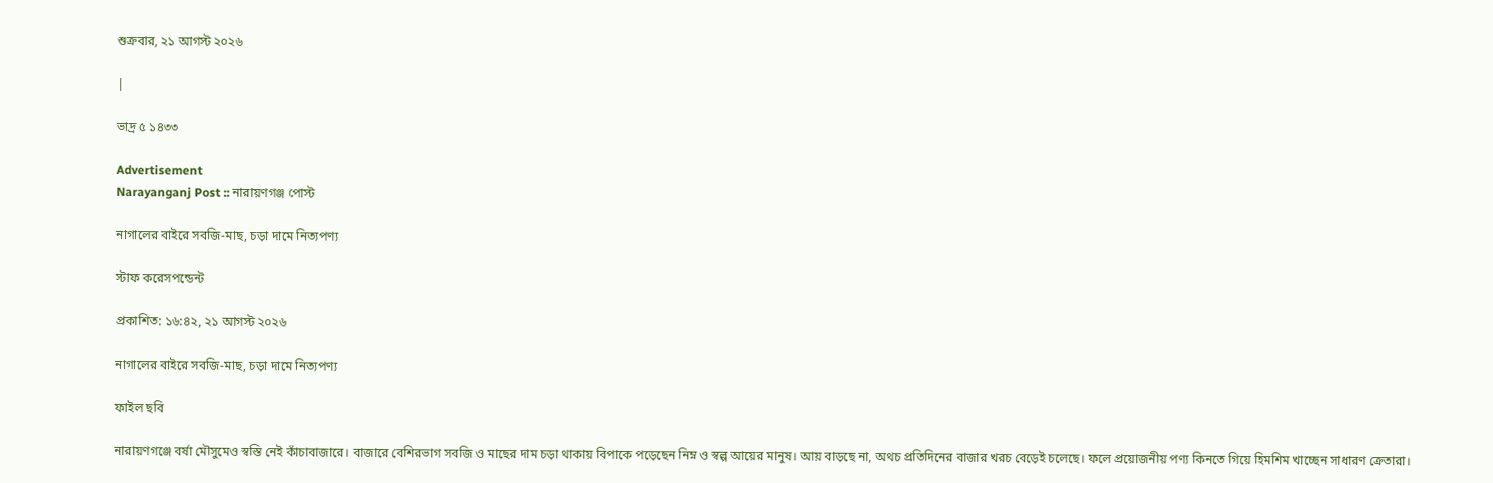শুক্রবার, ২১ আগস্ট ২০২৬

|

ভাদ্র ৫ ১৪৩৩

Advertisement
Narayanganj Post :: নারায়ণগঞ্জ পোস্ট

নাগালের বাইরে সবজি-মাছ, চড়া দামে নিত্যপণ্য

স্টাফ করেসপন্ডেন্ট

প্রকাশিত: ১৬:৪২, ২১ আগস্ট ২০২৬

নাগালের বাইরে সবজি-মাছ, চড়া দামে নিত্যপণ্য

ফাইল ছবি

নারায়ণগঞ্জে বর্ষা মৌসুমেও স্বস্তি নেই কাঁচাবাজারে। বাজারে বেশিরভাগ সবজি ও মাছের দাম চড়া থাকায় বিপাকে পড়েছেন নিম্ন ও স্বল্প আয়ের মানুষ। আয় বাড়ছে না, অথচ প্রতিদিনের বাজার খরচ বেড়েই চলেছে। ফলে প্রয়োজনীয় পণ্য কিনতে গিয়ে হিমশিম খাচ্ছেন সাধারণ ক্রেতারা।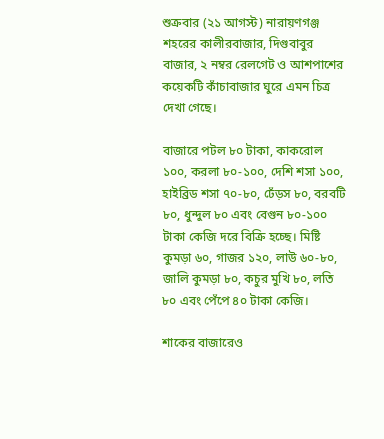শুক্রবার (২১ আগস্ট) নারায়ণগঞ্জ শহরের কালীরবাজার, দিগুবাবুর বাজার, ২ নম্বর রেলগেট ও আশপাশের কয়েকটি কাঁচাবাজার ঘুরে এমন চিত্র দেখা গেছে।

বাজারে পটল ৮০ টাকা, কাকরোল ১০০, করলা ৮০-১০০, দেশি শসা ১০০, হাইব্রিড শসা ৭০-৮০, ঢেঁড়স ৮০, বরবটি ৮০, ধুন্দুল ৮০ এবং বেগুন ৮০-১০০ টাকা কেজি দরে বিক্রি হচ্ছে। মিষ্টি কুমড়া ৬০, গাজর ১২০, লাউ ৬০-৮০, জালি কুমড়া ৮০, কচুর মুখি ৮০, লতি ৮০ এবং পেঁপে ৪০ টাকা কেজি।

শাকের বাজারেও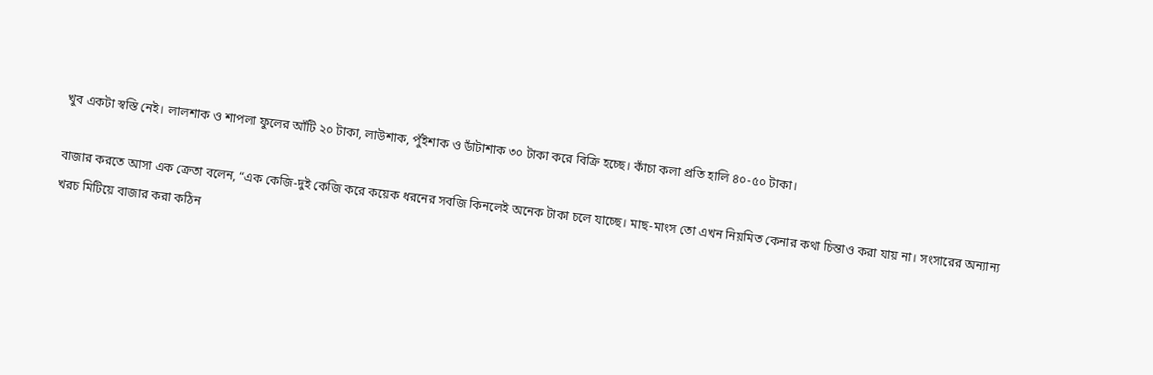খুব একটা স্বস্তি নেই। লালশাক ও শাপলা ফুলের আঁটি ২০ টাকা, লাউশাক, পুঁইশাক ও ডাঁটাশাক ৩০ টাকা করে বিক্রি হচ্ছে। কাঁচা কলা প্রতি হালি ৪০-৫০ টাকা।

বাজার করতে আসা এক ক্রেতা বলেন, “এক কেজি-দুই কেজি করে কয়েক ধরনের সবজি কিনলেই অনেক টাকা চলে যাচ্ছে। মাছ-মাংস তো এখন নিয়মিত কেনার কথা চিন্তাও করা যায় না। সংসারের অন্যান্য খরচ মিটিয়ে বাজার করা কঠিন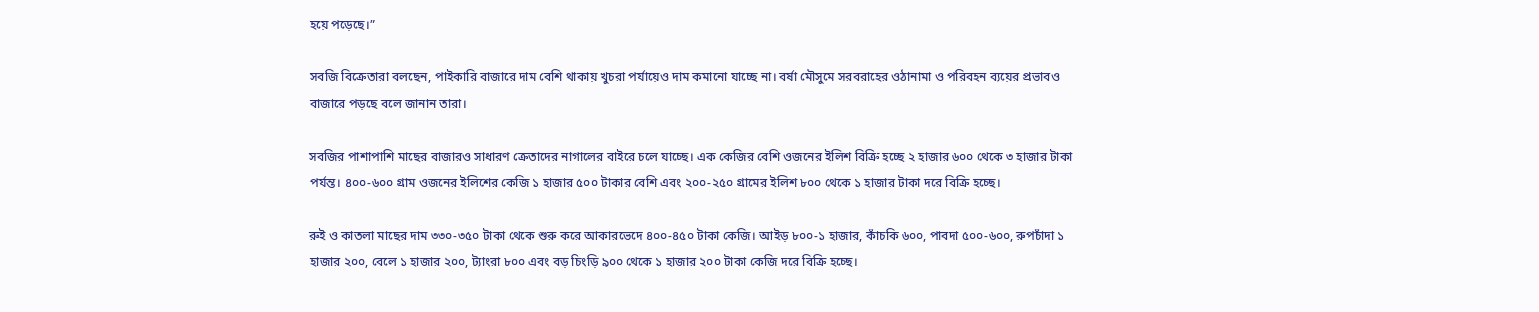হয়ে পড়েছে।”

সবজি বিক্রেতারা বলছেন, পাইকারি বাজারে দাম বেশি থাকায় খুচরা পর্যায়েও দাম কমানো যাচ্ছে না। বর্ষা মৌসুমে সরবরাহের ওঠানামা ও পরিবহন ব্যয়ের প্রভাবও বাজারে পড়ছে বলে জানান তারা।

সবজির পাশাপাশি মাছের বাজারও সাধারণ ক্রেতাদের নাগালের বাইরে চলে যাচ্ছে। এক কেজির বেশি ওজনের ইলিশ বিক্রি হচ্ছে ২ হাজার ৬০০ থেকে ৩ হাজার টাকা পর্যন্ত। ৪০০-৬০০ গ্রাম ওজনের ইলিশের কেজি ১ হাজার ৫০০ টাকার বেশি এবং ২০০-২৫০ গ্রামের ইলিশ ৮০০ থেকে ১ হাজার টাকা দরে বিক্রি হচ্ছে।

রুই ও কাতলা মাছের দাম ৩৩০-৩৫০ টাকা থেকে শুরু করে আকারভেদে ৪০০-৪৫০ টাকা কেজি। আইড় ৮০০-১ হাজার, কাঁচকি ৬০০, পাবদা ৫০০-৬০০, রুপচাঁদা ১ হাজার ২০০, বেলে ১ হাজার ২০০, ট্যাংরা ৮০০ এবং বড় চিংড়ি ৯০০ থেকে ১ হাজার ২০০ টাকা কেজি দরে বিক্রি হচ্ছে।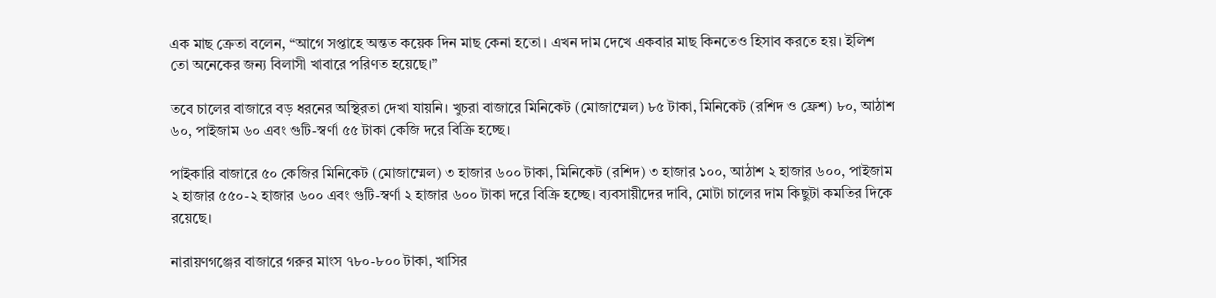এক মাছ ক্রেতা বলেন, “আগে সপ্তাহে অন্তত কয়েক দিন মাছ কেনা হতো। এখন দাম দেখে একবার মাছ কিনতেও হিসাব করতে হয়। ইলিশ তো অনেকের জন্য বিলাসী খাবারে পরিণত হয়েছে।”

তবে চালের বাজারে বড় ধরনের অস্থিরতা দেখা যায়নি। খুচরা বাজারে মিনিকেট (মোজাম্মেল) ৮৫ টাকা, মিনিকেট (রশিদ ও ফ্রেশ) ৮০, আঠাশ ৬০, পাইজাম ৬০ এবং গুটি-স্বর্ণা ৫৫ টাকা কেজি দরে বিক্রি হচ্ছে।

পাইকারি বাজারে ৫০ কেজির মিনিকেট (মোজাম্মেল) ৩ হাজার ৬০০ টাকা, মিনিকেট (রশিদ) ৩ হাজার ১০০, আঠাশ ২ হাজার ৬০০, পাইজাম ২ হাজার ৫৫০-২ হাজার ৬০০ এবং গুটি-স্বর্ণা ২ হাজার ৬০০ টাকা দরে বিক্রি হচ্ছে। ব্যবসায়ীদের দাবি, মোটা চালের দাম কিছুটা কমতির দিকে রয়েছে।

নারায়ণগঞ্জের বাজারে গরুর মাংস ৭৮০-৮০০ টাকা, খাসির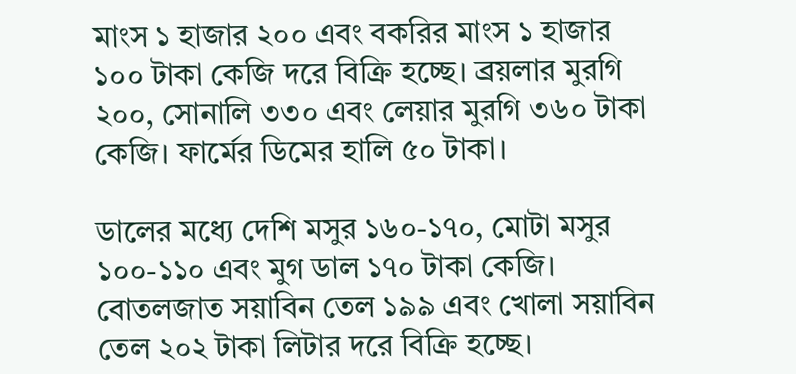মাংস ১ হাজার ২০০ এবং বকরির মাংস ১ হাজার ১০০ টাকা কেজি দরে বিক্রি হচ্ছে। ব্রয়লার মুরগি ২০০, সোনালি ৩৩০ এবং লেয়ার মুরগি ৩৬০ টাকা কেজি। ফার্মের ডিমের হালি ৫০ টাকা।

ডালের মধ্যে দেশি মসুর ১৬০-১৭০, মোটা মসুর ১০০-১১০ এবং মুগ ডাল ১৭০ টাকা কেজি। বোতলজাত সয়াবিন তেল ১৯৯ এবং খোলা সয়াবিন তেল ২০২ টাকা লিটার দরে বিক্রি হচ্ছে।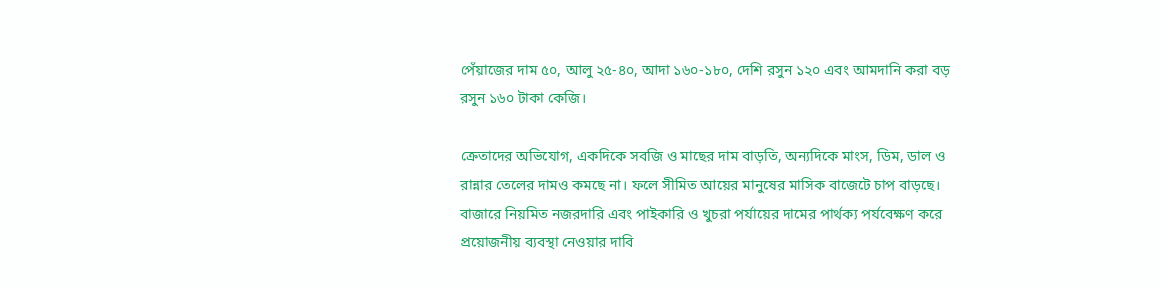পেঁয়াজের দাম ৫০, আলু ২৫-৪০, আদা ১৬০-১৮০, দেশি রসুন ১২০ এবং আমদানি করা বড় রসুন ১৬০ টাকা কেজি।

ক্রেতাদের অভিযোগ, একদিকে সবজি ও মাছের দাম বাড়তি, অন্যদিকে মাংস, ডিম, ডাল ও রান্নার তেলের দামও কমছে না। ফলে সীমিত আয়ের মানুষের মাসিক বাজেটে চাপ বাড়ছে। বাজারে নিয়মিত নজরদারি এবং পাইকারি ও খুচরা পর্যায়ের দামের পার্থক্য পর্যবেক্ষণ করে প্রয়োজনীয় ব্যবস্থা নেওয়ার দাবি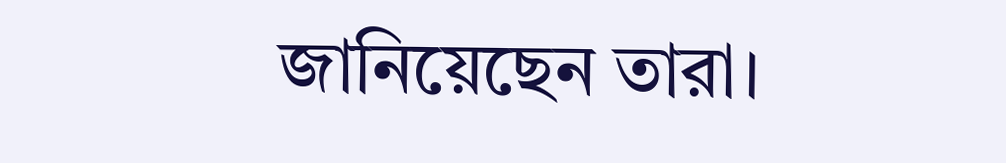জানিয়েছেন তারা।